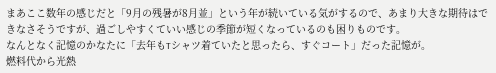まあここ数年の感じだと「9月の残暑が8月並」という年が続いている気がするので、あまり大きな期待はできなさそうですが、過ごしやすくていい感じの季節が短くなっているのも困りものです。
なんとなく記憶のかなたに「去年もTシャツ着ていたと思ったら、すぐコート」だった記憶が。
燃料代から光熱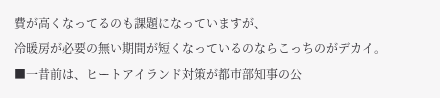費が高くなってるのも課題になっていますが、
冷暖房が必要の無い期間が短くなっているのならこっちのがデカイ。
■一昔前は、ヒートアイランド対策が都市部知事の公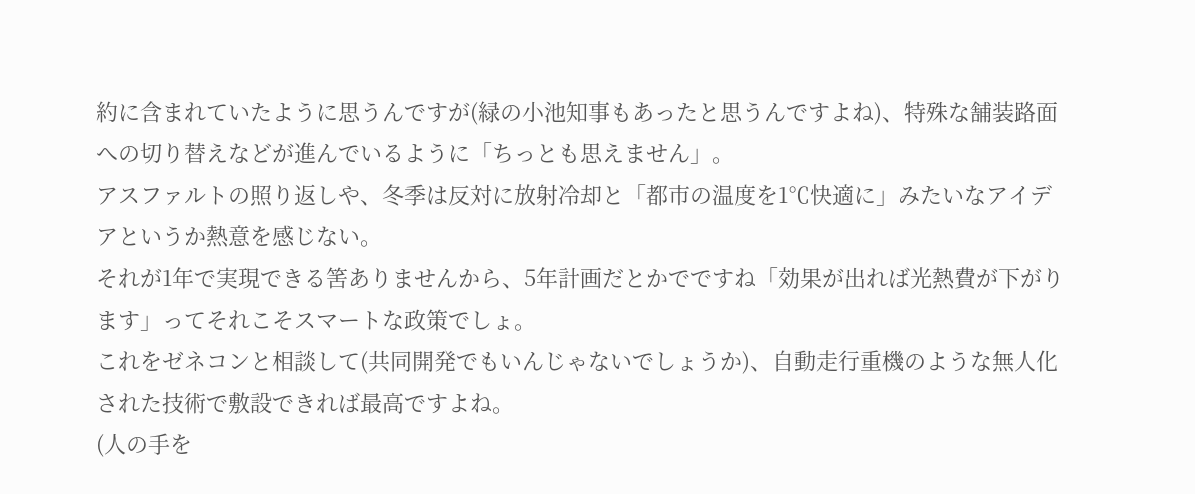約に含まれていたように思うんですが(緑の小池知事もあったと思うんですよね)、特殊な舗装路面への切り替えなどが進んでいるように「ちっとも思えません」。
アスファルトの照り返しや、冬季は反対に放射冷却と「都市の温度を1℃快適に」みたいなアイデアというか熱意を感じない。
それが1年で実現できる筈ありませんから、5年計画だとかでですね「効果が出れば光熱費が下がります」ってそれこそスマートな政策でしょ。
これをゼネコンと相談して(共同開発でもいんじゃないでしょうか)、自動走行重機のような無人化された技術で敷設できれば最高ですよね。
(人の手を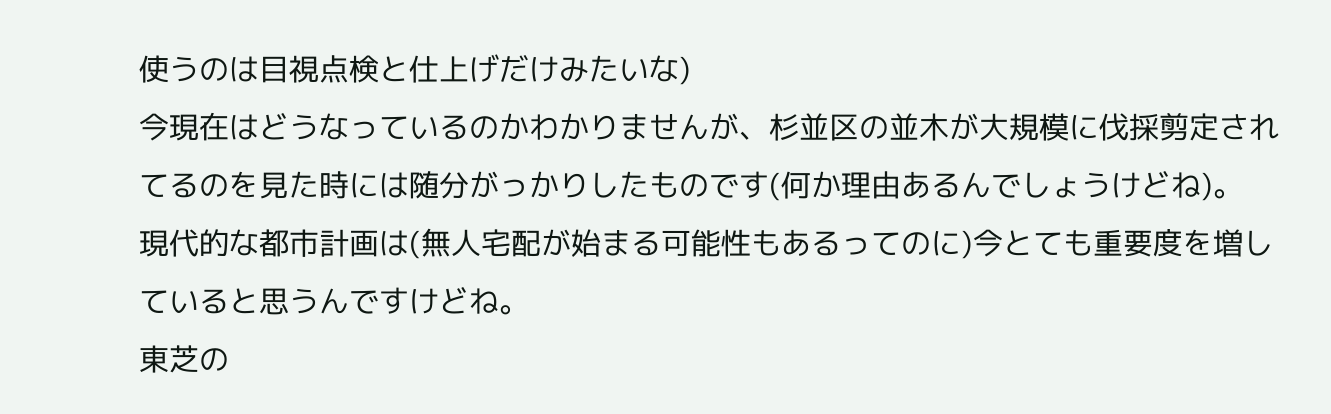使うのは目視点検と仕上げだけみたいな)
今現在はどうなっているのかわかりませんが、杉並区の並木が大規模に伐採剪定されてるのを見た時には随分がっかりしたものです(何か理由あるんでしょうけどね)。
現代的な都市計画は(無人宅配が始まる可能性もあるってのに)今とても重要度を増していると思うんですけどね。
東芝の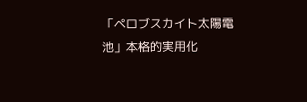「ペロブスカイト太陽電池」本格的実用化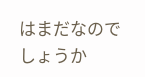はまだなのでしょうか